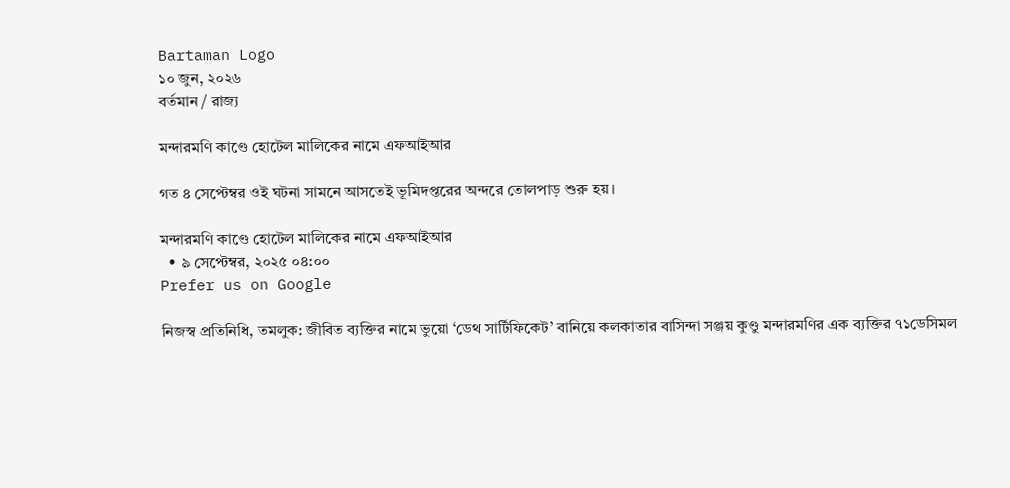Bartaman Logo
১০ জুন, ২০২৬
বর্তমান / রাজ্য

মন্দারমণি কাণ্ডে হোটেল মালিকের নামে এফআইআর

গত ৪ সেপ্টেম্বর ওই ঘটনা সামনে আসতেই ভূমিদপ্তরের অন্দরে তোলপাড় শুরু হয়।

মন্দারমণি কাণ্ডে হোটেল মালিকের নামে এফআইআর
  • ৯ সেপ্টেম্বর, ২০২৫ ০৪:০০
Prefer us on Google

নিজস্ব প্রতিনিধি, তমলুক: জীবিত ব্যক্তির নামে ভুয়ো ‘ডেথ সার্টিফিকেট’ বানিয়ে কলকাতার বাসিন্দা সঞ্জয় কুণ্ডু মন্দারমণির এক ব্যক্তির ৭১ডেসিমল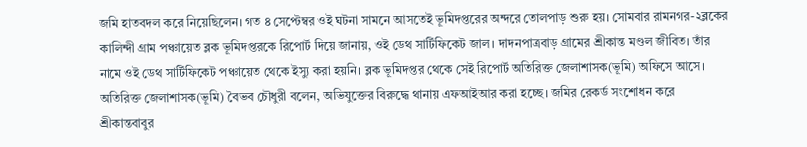জমি হাতবদল করে নিয়েছিলেন। গত ৪ সেপ্টেম্বর ওই ঘটনা সামনে আসতেই ভূমিদপ্তরের অন্দরে তোলপাড় শুরু হয়। সোমবার রামনগর-২ব্লকের কালিন্দী গ্রাম পঞ্চায়েত ব্লক ভূমিদপ্তরকে রিপোর্ট দিয়ে জানায়, ওই ডেথ সার্টিফিকেট জাল। দাদনপাত্রবাড় গ্রামের শ্রীকান্ত মণ্ডল জীবিত। তাঁর নামে ওই ডেথ সার্টিফিকেট পঞ্চায়েত থেকে ইস্যু করা হয়নি। ব্লক ভূমিদপ্তর থেকে সেই রিপোর্ট অতিরিক্ত জেলাশাসক(ভূমি) অফিসে আসে। অতিরিক্ত জেলাশাসক(ভূমি) বৈভব চৌধুরী বলেন, অভিযুক্তের বিরুদ্ধে থানায় এফআইআর করা হচ্ছে। জমির রেকর্ড সংশোধন করে শ্রীকান্তবাবুর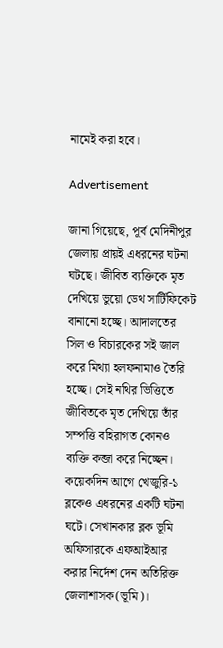নামেই করা হবে।

Advertisement

জানা গিয়েছে, পূর্ব মেদিনীপুর জেলায় প্রায়ই এধরনের ঘটনা ঘটছে। জীবিত ব্যক্তিকে মৃত দেখিয়ে ভুয়ো ডেথ সার্টিফিকেট বানানো হচ্ছে। আদালতের সিল ও বিচারকের সই জাল করে মিথ্যা হলফনামাও তৈরি হচ্ছে। সেই নথির ভিত্তিতে জীবিতকে মৃত দেখিয়ে তাঁর সম্পত্তি বহিরাগত কোনও ব্যক্তি কব্জা করে নিচ্ছেন। কয়েকদিন আগে খেজুরি-১ ব্লকেও এধরনের একটি ঘটনা ঘটে। সেখানকার ব্লক ভূমি অফিসারকে এফআইআর করার নির্দেশ দেন অতিরিক্ত জেলাশাসক(ভূমি)।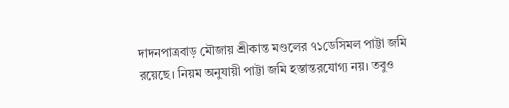দাদনপাত্রবাড় মৌজায় শ্রীকান্ত মণ্ডলের ৭১ডেসিমল পাট্টা জমি রয়েছে। নিয়ম অনুযায়ী পাট্টা জমি হস্তান্তরযোগ্য নয়। তবুও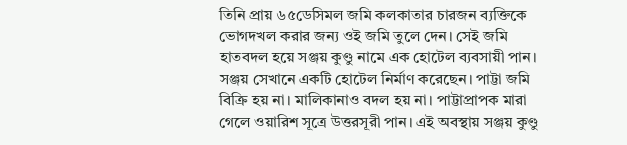তিনি প্রায় ৬৫ডেসিমল জমি কলকাতার চারজন ব্যক্তিকে ভোগদখল করার জন্য ওই জমি তুলে দেন। সেই জমি হাতবদল হয়ে সঞ্জয় কুণ্ডু নামে এক হোটেল ব্যবসায়ী পান। সঞ্জয় সেখানে একটি হোটেল নির্মাণ করেছেন। পাট্টা জমি বিক্রি হয় না। মালিকানাও বদল হয় না। পাট্টাপ্রাপক মারা গেলে ওয়ারিশ সূত্রে উত্তরসূরী পান। এই অবস্থায় সঞ্জয় কুণ্ডু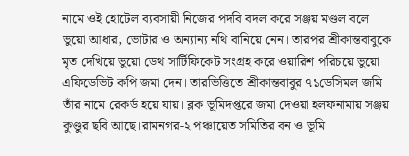নামে ওই হোটেল ব্যবসায়ী নিজের পদবি বদল করে সঞ্জয় মণ্ডল বলে ভুয়ো আধার, ভোটার ও অন্যান্য নথি বানিয়ে নেন। তারপর শ্রীকান্তবাবুকে মৃত দেখিয়ে ভুয়ো ডেথ সার্টিফিকেট সংগ্রহ করে ওয়ারিশ পরিচয়ে ভুয়ো এফিডেভিট কপি জমা দেন। তারভিত্তিতে শ্রীকান্তবাবুর ৭১ডেসিমল জমি তাঁর নামে রেকর্ড হয়ে যায়। ব্লক ভূমিদপ্তরে জমা দেওয়া হলফনামায় সঞ্জয় কুণ্ডুর ছবি আছে।রামনগর-২ পঞ্চায়েত সমিতির বন ও ভূমি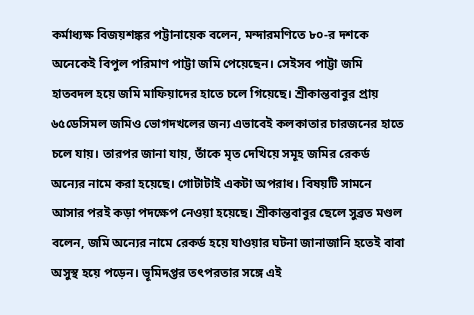কর্মাধ্যক্ষ বিজয়শঙ্কর পট্টানায়েক বলেন, মন্দারমণিতে ৮০-র দশকে অনেকে‌ই বিপুল পরিমাণ পাট্টা জমি পেয়েছেন। সেইসব পাট্টা জমি হাতবদল হয়ে জমি মাফিয়াদের হাতে চলে গিয়েছে। শ্রীকান্তবাবুর প্রায় ৬৫ডেসিমল জমিও ভোগদখলের জন্য এভাবেই কলকাতার চারজনের হাতে চলে যায়। তারপর জানা যায়, তাঁকে মৃত দেখিয়ে সমূহ জমির রেকর্ড অন্যের নামে করা হয়েছে। গোটাটাই একটা অপরাধ। বিষয়টি সামনে আসার পরই কড়া পদক্ষেপ নেওয়া হয়েছে। শ্রীকান্তবাবুর ছেলে সুব্রত মণ্ডল বলেন, জমি অন্যের নামে রেকর্ড হয়ে যাওয়ার ঘটনা জানাজানি হতেই বাবা অসুস্থ হয়ে পড়েন। ভূমিদপ্তর তৎপরতার সঙ্গে এই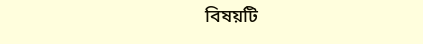বিষয়টি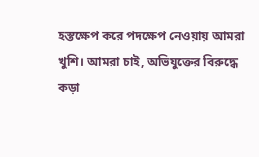হস্তক্ষেপ করে পদক্ষেপ নেওয়ায় আমরা খুশি। আমরা চাই, অভিযুক্তের বিরুদ্ধে কড়া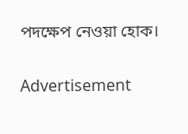পদক্ষেপ নেওয়া হোক।

Advertisement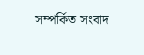সম্পর্কিত সংবাদ